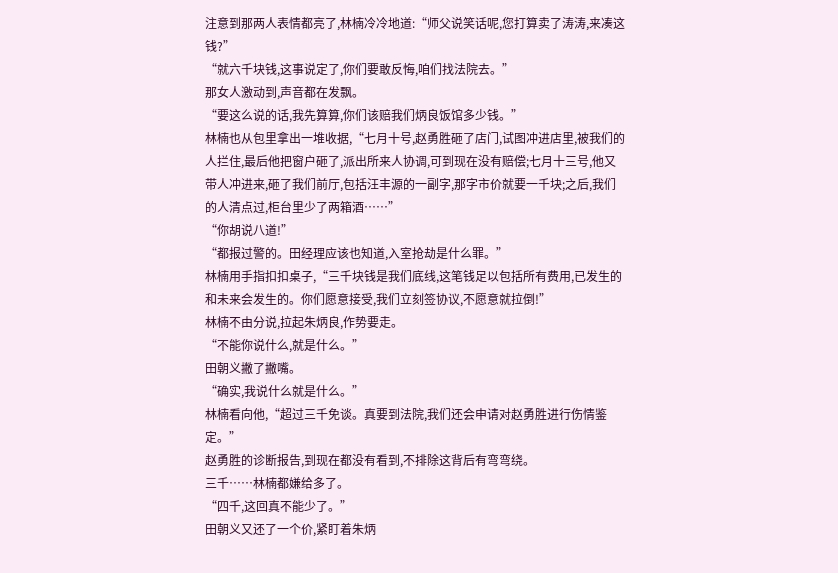注意到那两人表情都亮了,林楠冷冷地道:“师父说笑话呢,您打算卖了涛涛,来凑这钱?”
“就六千块钱,这事说定了,你们要敢反悔,咱们找法院去。”
那女人激动到,声音都在发飘。
“要这么说的话,我先算算,你们该赔我们炳良饭馆多少钱。”
林楠也从包里拿出一堆收据,“七月十号,赵勇胜砸了店门,试图冲进店里,被我们的人拦住,最后他把窗户砸了,派出所来人协调,可到现在没有赔偿;七月十三号,他又带人冲进来,砸了我们前厅,包括汪丰源的一副字,那字市价就要一千块;之后,我们的人清点过,柜台里少了两箱酒……”
“你胡说八道!”
“都报过警的。田经理应该也知道,入室抢劫是什么罪。”
林楠用手指扣扣桌子,“三千块钱是我们底线,这笔钱足以包括所有费用,已发生的和未来会发生的。你们愿意接受,我们立刻签协议,不愿意就拉倒!”
林楠不由分说,拉起朱炳良,作势要走。
“不能你说什么,就是什么。”
田朝义撇了撇嘴。
“确实,我说什么就是什么。”
林楠看向他,“超过三千免谈。真要到法院,我们还会申请对赵勇胜进行伤情鉴定。”
赵勇胜的诊断报告,到现在都没有看到,不排除这背后有弯弯绕。
三千……林楠都嫌给多了。
“四千,这回真不能少了。”
田朝义又还了一个价,紧盯着朱炳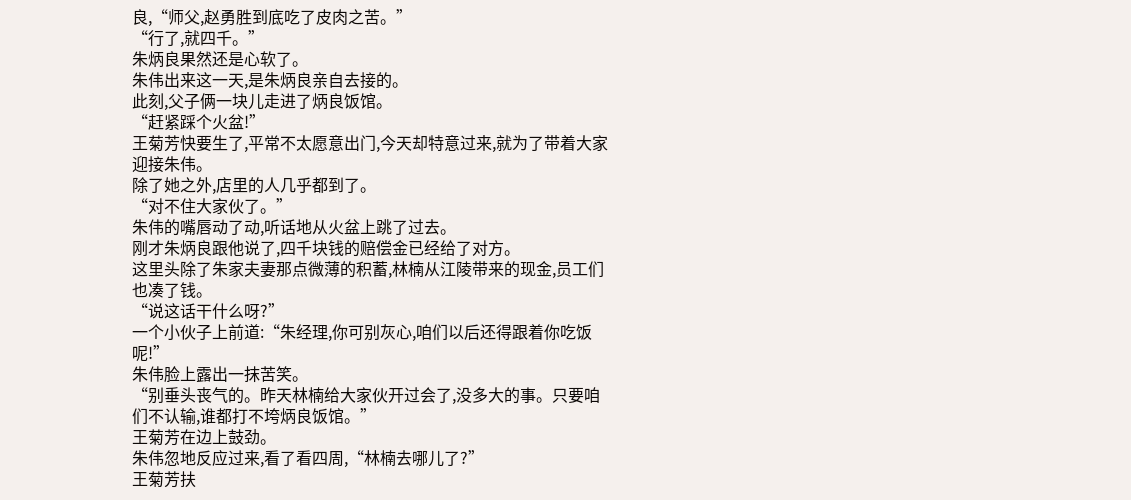良,“师父,赵勇胜到底吃了皮肉之苦。”
“行了,就四千。”
朱炳良果然还是心软了。
朱伟出来这一天,是朱炳良亲自去接的。
此刻,父子俩一块儿走进了炳良饭馆。
“赶紧踩个火盆!”
王菊芳快要生了,平常不太愿意出门,今天却特意过来,就为了带着大家迎接朱伟。
除了她之外,店里的人几乎都到了。
“对不住大家伙了。”
朱伟的嘴唇动了动,听话地从火盆上跳了过去。
刚才朱炳良跟他说了,四千块钱的赔偿金已经给了对方。
这里头除了朱家夫妻那点微薄的积蓄,林楠从江陵带来的现金,员工们也凑了钱。
“说这话干什么呀?”
一个小伙子上前道:“朱经理,你可别灰心,咱们以后还得跟着你吃饭呢!”
朱伟脸上露出一抹苦笑。
“别垂头丧气的。昨天林楠给大家伙开过会了,没多大的事。只要咱们不认输,谁都打不垮炳良饭馆。”
王菊芳在边上鼓劲。
朱伟忽地反应过来,看了看四周,“林楠去哪儿了?”
王菊芳扶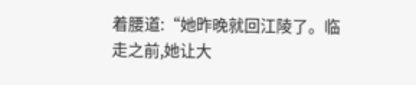着腰道:“她昨晚就回江陵了。临走之前,她让大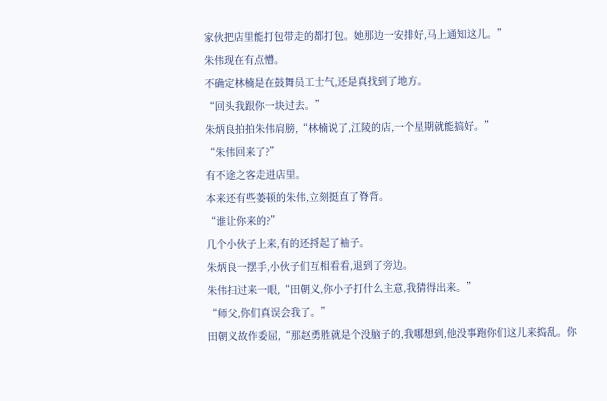家伙把店里能打包带走的都打包。她那边一安排好,马上通知这儿。”
朱伟现在有点懵。
不确定林楠是在鼓舞员工士气,还是真找到了地方。
“回头我跟你一块过去。”
朱炳良拍拍朱伟肩膀,“林楠说了,江陵的店,一个星期就能搞好。”
“朱伟回来了?”
有不途之客走进店里。
本来还有些萎顿的朱伟,立刻挺直了脊背。
“谁让你来的?”
几个小伙子上来,有的还捋起了袖子。
朱炳良一摆手,小伙子们互相看看,退到了旁边。
朱伟扫过来一眼,“田朝义,你小子打什么主意,我猜得出来。”
“师父,你们真误会我了。”
田朝义故作委屈,“那赵勇胜就是个没脑子的,我哪想到,他没事跑你们这儿来捣乱。你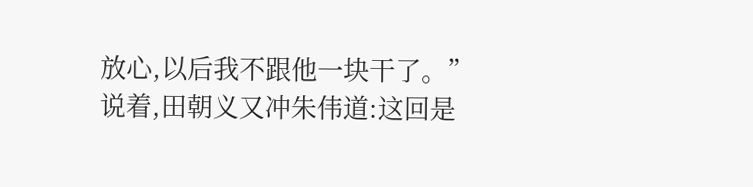放心,以后我不跟他一块干了。”
说着,田朝义又冲朱伟道:这回是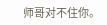师哥对不住你。